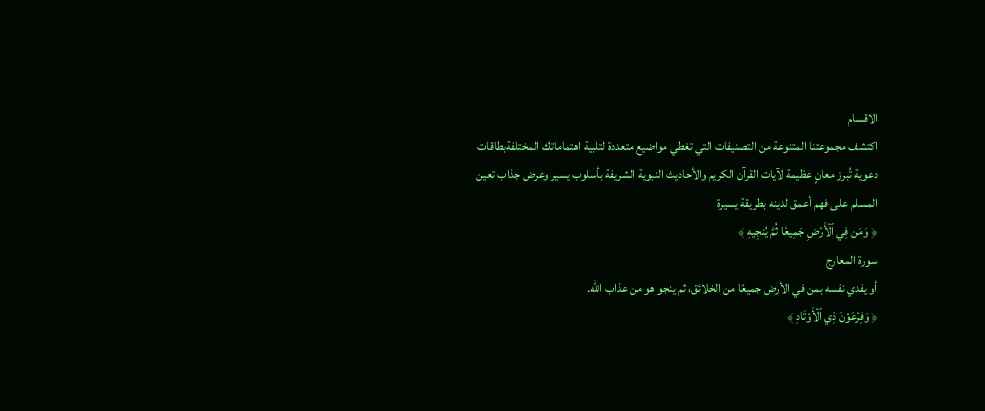الاقسام
اكتشف مجموعتنا المتنوعة من التصنيفات التي تغطي مواضيع متعددة لتلبية اهتماماتك المختلفةبطاقات دعوية تُبرز معانٍ عظيمة لآيات القرآن الكريم والأحاديث النبوية الشريفة بأسلوب يسير وعرض جذاب تعين المسلم على فهم أعمق لدينه بطريقة يسيرة
﴿ وَمَن فِي ٱلۡأَرۡضِ جَمِيعٗا ثُمَّ يُنجِيهِ ﴾
سورة المعارج
أو يفدي نفسه بمن في الأرض جميعًا من الخلائق، ثم ينجو هو من عذاب الله.
﴿ وَفِرۡعَوۡنَ ذِي ٱلۡأَوۡتَادِ ﴾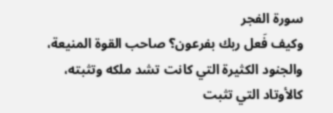سورة الفجر
وكيف فَعل ربك بفرعون؟ صاحب القوة المنيعة، والجنود الكثيرة التي كانت تشد ملكه وتثبته، كالأوتاد التي تثبت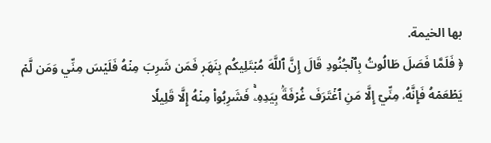بها الخيمة.
﴿ فَلَمَّا فَصَلَ طَالُوتُ بِٱلۡجُنُودِ قَالَ إِنَّ ٱللَّهَ مُبۡتَلِيكُم بِنَهَرٖ فَمَن شَرِبَ مِنۡهُ فَلَيۡسَ مِنِّي وَمَن لَّمۡ يَطۡعَمۡهُ فَإِنَّهُۥ مِنِّيٓ إِلَّا مَنِ ٱغۡتَرَفَ غُرۡفَةَۢ بِيَدِهِۦۚ فَشَرِبُواْ مِنۡهُ إِلَّا قَلِيلٗا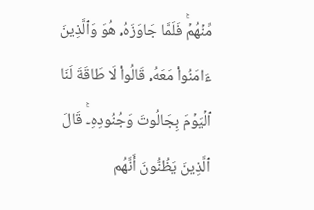مِّنۡهُمۡۚ فَلَمَّا جَاوَزَهُۥ هُوَ وَٱلَّذِينَ ءَامَنُواْ مَعَهُۥ قَالُواْ لَا طَاقَةَ لَنَا ٱلۡيَوۡمَ بِجَالُوتَ وَجُنُودِهِۦۚ قَالَ ٱلَّذِينَ يَظُنُّونَ أَنَّهُم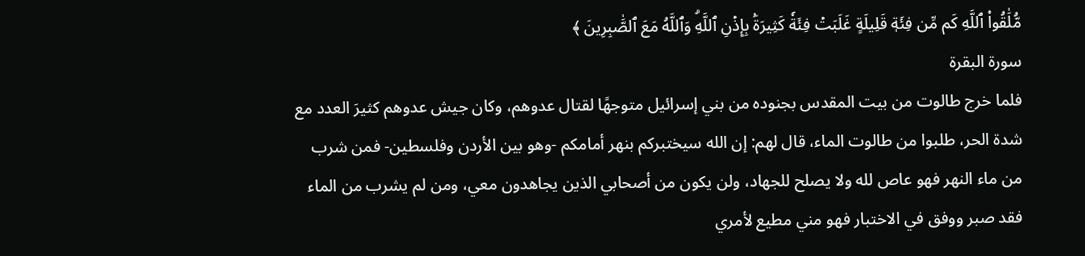مُّلَٰقُواْ ٱللَّهِ كَم مِّن فِئَةٖ قَلِيلَةٍ غَلَبَتۡ فِئَةٗ كَثِيرَةَۢ بِإِذۡنِ ٱللَّهِۗ وَٱللَّهُ مَعَ ٱلصَّٰبِرِينَ ﴾
سورة البقرة
فلما خرج طالوت من بيت المقدس بجنوده من بني إسرائيل متوجهًا لقتال عدوهم، وكان جيش عدوهم كثيرَ العدد مع شدة الحر، طلبوا من طالوت الماء، قال لهم: إن الله سيختبركم بنهر أمامكم -وهو بين الأردن وفلسطين- فمن شرب من ماء النهر فهو عاص لله ولا يصلح للجهاد، ولن يكون من أصحابي الذين يجاهدون معي، ومن لم يشرب من الماء فقد صبر ووفق في الاختبار فهو مني مطيع لأمري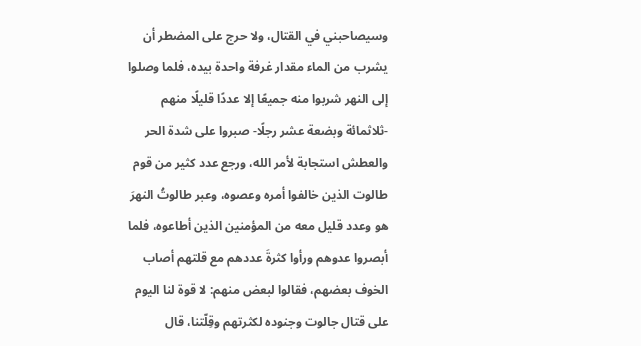وسيصاحبني في القتال، ولا حرج على المضطر أن يشرب من الماء مقدار غرفة واحدة بيده، فلما وصلوا إلى النهر شربوا منه جميعًا إلا عددًا قليلًا منهم -ثلاثمائة وبضعة عشر رجلًا- صبروا على شدة الحر والعطش استجابة لأمر الله، ورجع عدد كثير من قوم طالوت الذين خالفوا أمره وعصوه، وعبر طالوتُ النهرَ هو وعدد قليل معه من المؤمنين الذين أطاعوه، فلما أبصروا عدوهم ورأوا كثرةَ عددهم مع قلتهم أصاب الخوف بعضهم، فقالوا لبعض منهم: لا قوة لنا اليوم على قتال جالوت وجنوده لكثرتهم وقِلّتنا، قال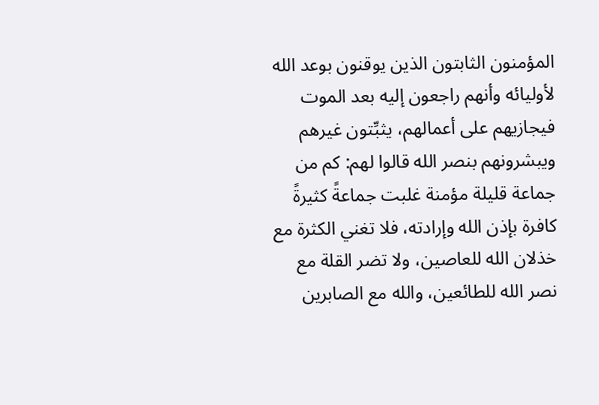المؤمنون الثابتون الذين يوقنون بوعد الله لأوليائه وأنهم راجعون إليه بعد الموت فيجازيهم على أعمالهم، يثبِّتون غيرهم ويبشرونهم بنصر الله قالوا لهم: كم من جماعة قليلة مؤمنة غلبت جماعةً كثيرةً كافرة بإذن الله وإرادته، فلا تغني الكثرة مع خذلان الله للعاصين، ولا تضر القلة مع نصر الله للطائعين، والله مع الصابرين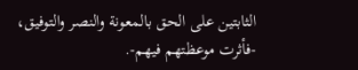الثابتين على الحق بالمعونة والنصر والتوفيق، -فأثرت موعظتهم فيهم-.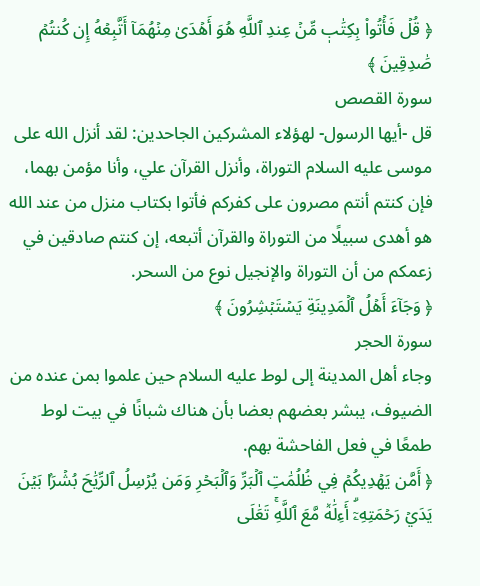﴿ قُلۡ فَأۡتُواْ بِكِتَٰبٖ مِّنۡ عِندِ ٱللَّهِ هُوَ أَهۡدَىٰ مِنۡهُمَآ أَتَّبِعۡهُ إِن كُنتُمۡ صَٰدِقِينَ ﴾
سورة القصص
قل -أيها الرسول- لهؤلاء المشركين الجاحدين: لقد أنزل الله على موسى عليه السلام التوراة، وأنزل القرآن علي، وأنا مؤمن بهما، فإن كنتم أنتم مصرون على كفركم فأتوا بكتاب منزل من عند الله هو أهدى سبيلًا من التوراة والقرآن أتبعه، إن كنتم صادقين في زعمكم من أن التوراة والإنجيل نوع من السحر.
﴿ وَجَآءَ أَهۡلُ ٱلۡمَدِينَةِ يَسۡتَبۡشِرُونَ ﴾
سورة الحجر
وجاء أهل المدينة إلى لوط عليه السلام حين علموا بمن عنده من الضيوف، يبشر بعضهم بعضا بأن هناك شبانًا في بيت لوط طمعًا في فعل الفاحشة بهم.
﴿ أَمَّن يَهۡدِيكُمۡ فِي ظُلُمَٰتِ ٱلۡبَرِّ وَٱلۡبَحۡرِ وَمَن يُرۡسِلُ ٱلرِّيَٰحَ بُشۡرَۢا بَيۡنَ يَدَيۡ رَحۡمَتِهِۦٓۗ أَءِلَٰهٞ مَّعَ ٱللَّهِۚ تَعَٰلَى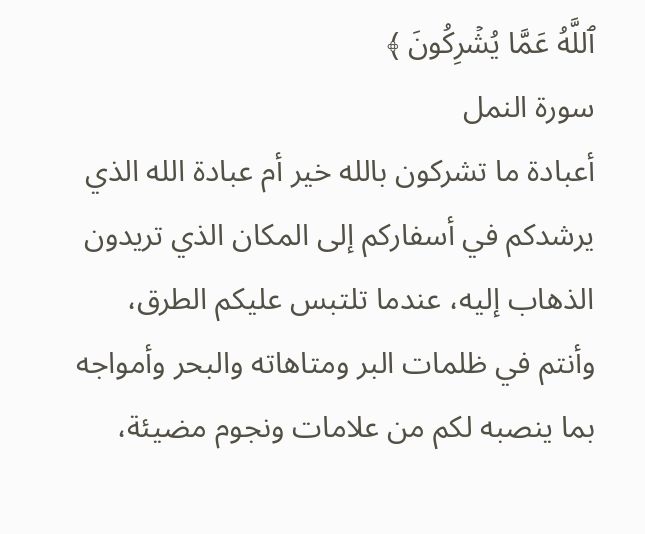ٱللَّهُ عَمَّا يُشۡرِكُونَ ﴾
سورة النمل
أعبادة ما تشركون بالله خير أم عبادة الله الذي يرشدكم في أسفاركم إلى المكان الذي تريدون الذهاب إليه، عندما تلتبس عليكم الطرق، وأنتم في ظلمات البر ومتاهاته والبحر وأمواجه بما ينصبه لكم من علامات ونجوم مضيئة،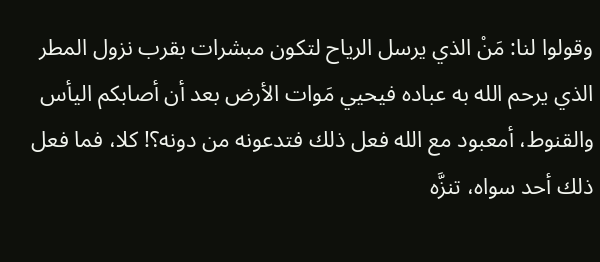وقولوا لنا: مَنْ الذي يرسل الرياح لتكون مبشرات بقرب نزول المطر الذي يرحم الله به عباده فيحيي مَوات الأرض بعد أن أصابكم اليأس والقنوط، أمعبود مع الله فعل ذلك فتدعونه من دونه؟! كلا، فما فعل ذلك أحد سواه، تنزَّه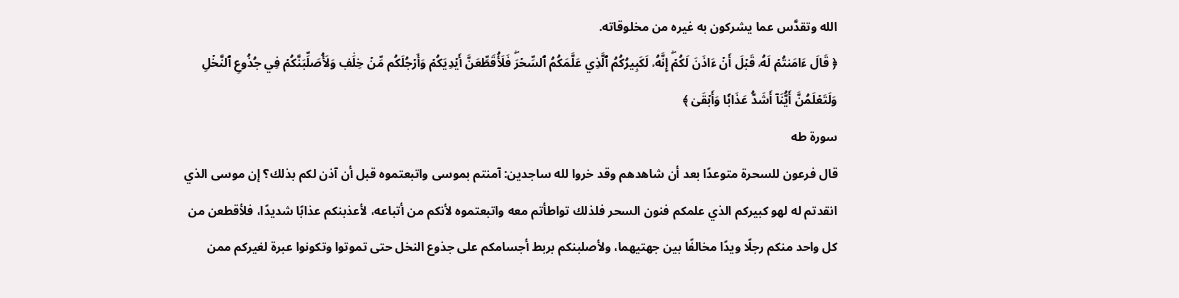الله وتقدَّس عما يشركون به غيره من مخلوقاته.
﴿ قَالَ ءَامَنتُمۡ لَهُۥ قَبۡلَ أَنۡ ءَاذَنَ لَكُمۡۖ إِنَّهُۥ لَكَبِيرُكُمُ ٱلَّذِي عَلَّمَكُمُ ٱلسِّحۡرَۖ فَلَأُقَطِّعَنَّ أَيۡدِيَكُمۡ وَأَرۡجُلَكُم مِّنۡ خِلَٰفٖ وَلَأُصَلِّبَنَّكُمۡ فِي جُذُوعِ ٱلنَّخۡلِ وَلَتَعۡلَمُنَّ أَيُّنَآ أَشَدُّ عَذَابٗا وَأَبۡقَىٰ ﴾
سورة طه
قال فرعون للسحرة متوعدًا بعد أن شاهدهم وقد خروا لله ساجدين: آمنتم بموسى واتبعتموه قبل أن آذن لكم بذلك؟ إن موسى الذي انقدتم له لهو كبيركم الذي علمكم فنون السحر فلذلك تواطأتم معه واتبعتموه لأنكم من أتباعه، لأعذبنكم عذابًا شديدًا، فلأقطعن من كل واحد منكم رجلًا ويدًا مخالفًا بين جهتيهما، ولأصلبنكم بربط أجسامكم على جذوع النخل حتى تموتوا وتكونوا عبرة لغيركم ممن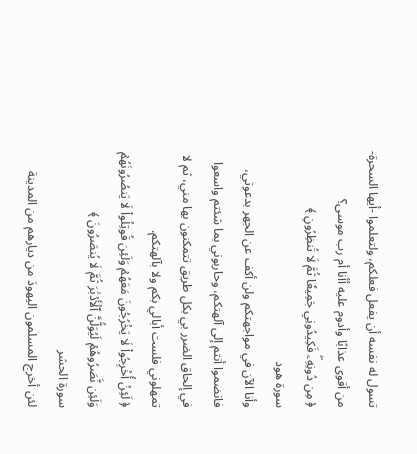تسول له نفسه أن يفعل فعلكم، ولتعلموا -أيها السحرة- من أقوى عذابًا وأدوم عليه أأنا أم رب موسى؟
﴿ مِن دُونِهِۦۖ فَكِيدُونِي جَمِيعٗا ثُمَّ لَا تُنظِرُونِ ﴾
سورة هود
وأنا الآن في مواجهتكم ولن أكف عن الجهر بدعوتي، فانضموا أنتم إلى آلهتكم، وحاربوني بما شئتم واسعوا في إلحاق الضرر بي بكل طريق تتمكنون بها مني، ثم لا تمهلوني فلست أبالي بكم ولا بآلهتكم.
﴿ لَئِنۡ أُخۡرِجُواْ لَا يَخۡرُجُونَ مَعَهُمۡ وَلَئِن قُوتِلُواْ لَا يَنصُرُونَهُمۡ وَلَئِن نَّصَرُوهُمۡ لَيُوَلُّنَّ ٱلۡأَدۡبَٰرَ ثُمَّ لَا يُنصَرُونَ ﴾
سورة الحشر
لئن أخرج المسلمون اليهودَ من ديارهم من المدينة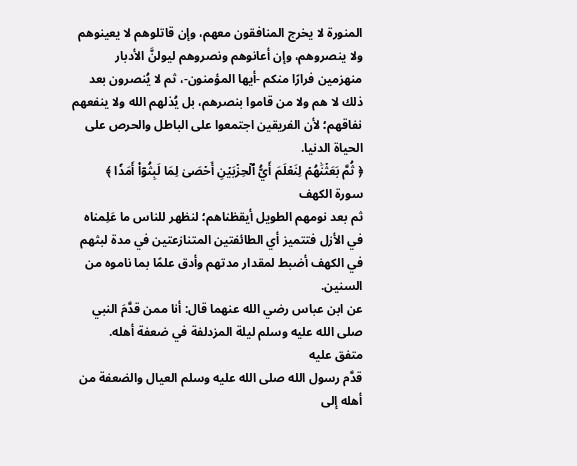المنورة لا يخرج المنافقون معهم، وإن قاتلوهم لا يعينوهم ولا ينصروهم، وإن أعانوهم ونصروهم ليولنَّ الأدبار منهزمين فرارًا منكم -أيها المؤمنون-، ثم لا يُنصرون بعد ذلك لا هم ولا من قاموا بنصرهم، بل يُذلهم الله ولا ينفعهم نفاقهم؛ لأن الفريقين اجتمعوا على الباطل والحرص على الحياة الدنيا.
﴿ ثُمَّ بَعَثۡنَٰهُمۡ لِنَعۡلَمَ أَيُّ ٱلۡحِزۡبَيۡنِ أَحۡصَىٰ لِمَا لَبِثُوٓاْ أَمَدٗا ﴾
سورة الكهف
ثم بعد نومهم الطويل أيقظناهم؛ لنظهر للناس ما عَلِمناه في الأزل فتتميز أي الطائفتين المتنازعتين في مدة لبثهم في الكهف أضبط لمقدار مدتهم وأدق علمًا بما ناموه من السنين.
عن ابن عباس رضي الله عنهما قال: أنا ممن قدَّمَ النبي صلى الله عليه وسلم ليلة المزدلفة في ضعفة أهله.
متفق عليه
قدَّم رسول الله صلى الله عليه وسلم العيال والضعفة من أهله إلى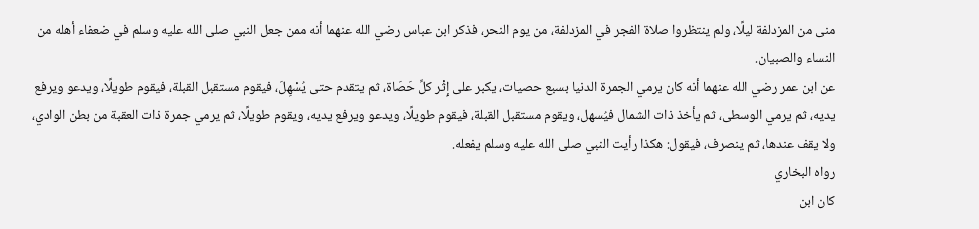منى من المزدلفة ليلًا، ولم ينتظروا صلاة الفجر في المزدلفة، من يوم النحر، فذكر ابن عباس رضي الله عنهما أنه ممن جعل النبي صلى الله عليه وسلم في ضعفاء أهله من النساء والصبيان.
عن ابن عمر رضي الله عنهما أنه كان يرمي الجمرة الدنيا بسبع حصيات، يكبر على إِثْر كلِّ حَصَاة، ثم يتقدم حتى يُسْهِلَ، فيقوم مستقبل القبلة، فيقوم طويلًا، ويدعو ويرفع يديه، ثم يرمي الوسطى، ثم يأخذ ذات الشمال فيُسهل، ويقوم مستقبل القبلة، فيقوم طويلًا، ويدعو ويرفع يديه، ويقوم طويلًا، ثم يرمي جمرة ذات العقبة من بطن الوادي، ولا يقف عندها، ثم ينصرف، فيقول: هكذا رأيت النبي صلى الله عليه وسلم يفعله.
رواه البخاري
كان ابن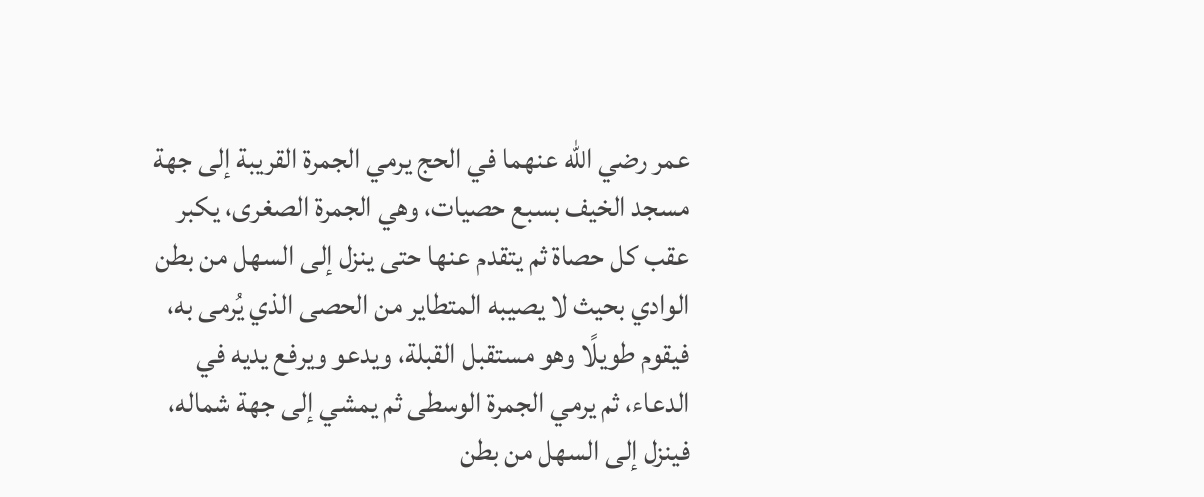عمر رضي الله عنهما في الحج يرمي الجمرة القريبة إلى جهة مسجد الخيف بسبع حصيات، وهي الجمرة الصغرى، يكبر عقب كل حصاة ثم يتقدم عنها حتى ينزل إلى السهل من بطن الوادي بحيث لا يصيبه المتطاير من الحصى الذي يُرمى به، فيقوم طويلًا وهو مستقبل القبلة، ويدعو ويرفع يديه في الدعاء، ثم يرمي الجمرة الوسطى ثم يمشي إلى جهة شماله، فينزل إلى السهل من بطن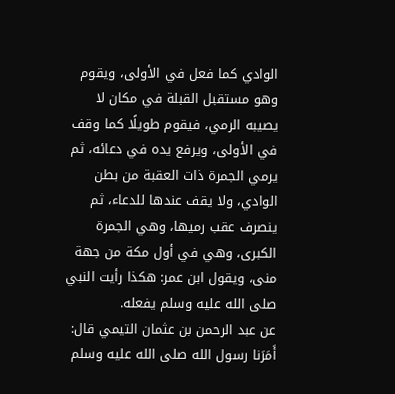الوادي كما فعل في الأولى، ويقوم وهو مستقبل القبلة في مكان لا يصيبه الرمي، فيقوم طويلًا كما وقف في الأولى، ويرفع يده في دعائه، ثم يرمي الجمرة ذات العقبة من بطن الوادي، ولا يقف عندها للدعاء، ثم ينصرف عقب رميها، وهي الجمرة الكبرى، وهي في أول مكة من جهة منى، ويقول ابن عمر: هكذا رأيت النبي صلى الله عليه وسلم يفعله.
عن عبد الرحمن بن عثمان التيمي قال: أَمَرَنا رسول الله صلى الله عليه وسلم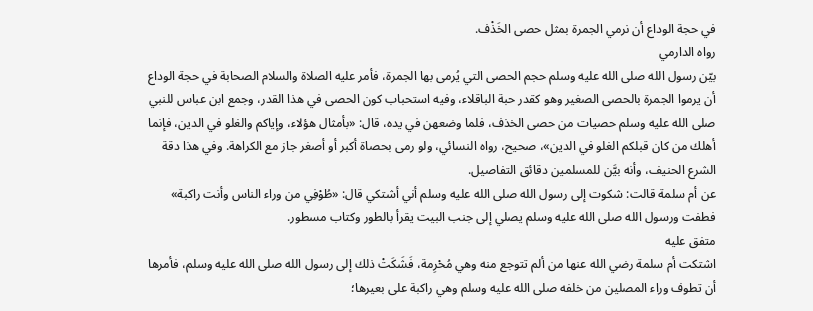في حجة الوداع أن نرمي الجمرة بمثل حصى الخَذْف.
رواه الدارمي
بيّن رسول الله صلى الله عليه وسلم حجم الحصى التي يُرمى بها الجمرة، فأمر عليه الصلاة والسلام الصحابة في حجة الوداع أن يرموا الجمرة بالحصى الصغير وهو كقدر حبة الباقلاء، وفيه استحباب كون الحصى في هذا القدر، وجمع ابن عباس للنبي صلى الله عليه وسلم حصيات من حصى الخذف، فلما وضعهن في يده، قال: «بأمثال هؤلاء، وإياكم والغلو في الدين، فإنما أهلك من كان قبلكم الغلو في الدين»، صحيح، رواه النسائي، ولو رمى بحصاة أكبر أو أصغر جاز مع الكراهة. وفي هذا دقة الشرع الحنيف، وأنه بيَّن للمسلمين دقائق التفاصيل.
عن أم سلمة قالت: شكوت إلى رسول الله صلى الله عليه وسلم أني أشتكي قال: «طُوْفِي من وراء الناس وأنت راكبة» فطفت ورسول الله صلى الله عليه وسلم يصلي إلى جنب البيت يقرأ بالطور وكتاب مسطور.
متفق عليه
اشتكت أم سلمة رضي الله عنها من ألم تتوجع منه وهي مُحْرِمة، فَشَكَتْ ذلك إلى رسول الله صلى الله عليه وسلم، فأمرها أن تطوف وراء المصلين من خلفه صلى الله عليه وسلم وهي راكبة على بعيرها؛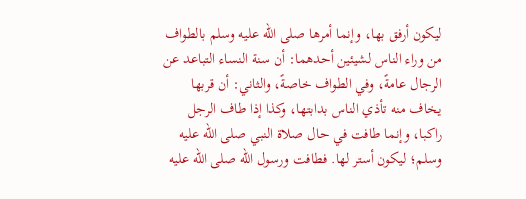ليكون أرفق بها، وإنما أمرها صلى الله عليه وسلم بالطواف من وراء الناس لشيئين أحدهما: أن سنة النساء التباعد عن الرجال عامةً، وفي الطواف خاصةً، والثاني: أن قربها يخاف منه تأذي الناس بدابتها، وكذا إذا طاف الرجل راكبا، وإنما طافت في حال صلاة النبي صلى الله عليه وسلم؛ ليكون أستر لها. فطافت ورسول الله صلى الله عليه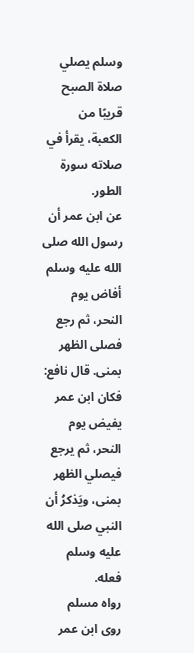وسلم يصلي صلاة الصبح قريبًا من الكعبة، يقرأ في صلاته سورة الطور.
عن ابن عمر أن رسول الله صلى الله عليه وسلم أفاض يوم النحر، ثم رجع فصلى الظهر بمنى. قال نافع: فكان ابن عمر يفيض يوم النحر، ثم يرجع فيصلي الظهر بمنى، ويَذكرُ أن النبي صلى الله عليه وسلم فعله.
رواه مسلم
روى ابن عمر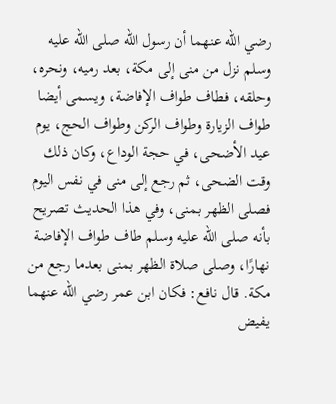رضي الله عنهما أن رسول الله صلى الله عليه وسلم نزل من منى إلى مكة، بعد رميه، ونحره، وحلقه، فطاف طواف الإفاضة، ويسمى أيضا طواف الزيارة وطواف الركن وطواف الحج، يوم عيد الأضحى، في حجة الوداع، وكان ذلك وقت الضحى، ثم رجع إلى منى في نفس اليوم فصلى الظهر بمنى، وفي هذا الحديث تصريح بأنه صلى الله عليه وسلم طاف طواف الإفاضة نهارًا، وصلى صلاة الظهر بمنى بعدما رجع من مكة. قال نافع: فكان ابن عمر رضي الله عنهما يفيض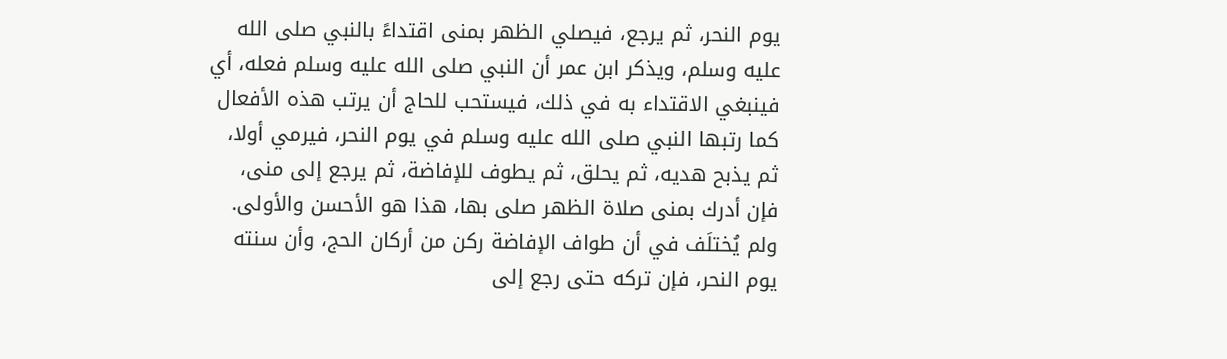يوم النحر، ثم يرجع، فيصلي الظهر بمنى اقتداءً بالنبي صلى الله عليه وسلم، ويذكر ابن عمر أن النبي صلى الله عليه وسلم فعله، أي فينبغي الاقتداء به في ذلك، فيستحب للحاج أن يرتب هذه الأفعال كما رتبها النبي صلى الله عليه وسلم في يوم النحر، فيرمي أولا، ثم يذبح هديه، ثم يحلق، ثم يطوف للإفاضة، ثم يرجع إلى منى، فإن أدرك بمنى صلاة الظهر صلى بها، هذا هو الأحسن والأولى. ولم يُختلَف في أن طواف الإفاضة ركن من أركان الحج، وأن سنته يوم النحر، فإن تركه حتى رجع إلى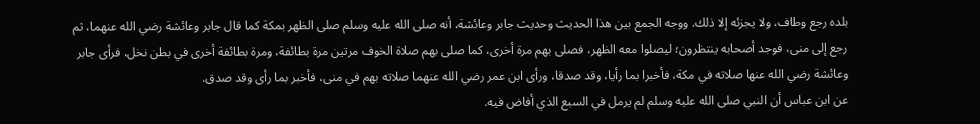بلده رجع وطاف، ولا يجزئه إلا ذلك. ووجه الجمع بين هذا الحديث وحديث جابر وعائشة، أنه صلى الله عليه وسلم صلى الظهر بمكة كما قال جابر وعائشة رضي الله عنهما، ثم رجع إلى منى، فوجد أصحابه ينتظرون؛ ليصلوا معه الظهر، فصلى بهم مرة أخرى، كما صلى بهم صلاة الخوف مرتين مرة بطائفة، ومرة بطائفة أخرى في بطن نخل، فرأى جابر وعائشة رضي الله عنها صلاته في مكة، فأخبرا بما رأيا، وقد صدقا، ورأى ابن عمر رضي الله عنهما صلاته بهم في منى، فأخبر بما رأى وقد صدق.
عن ابن عباس أن النبي صلى الله عليه وسلم لم يرمل في السبع الذي أفاض فيه.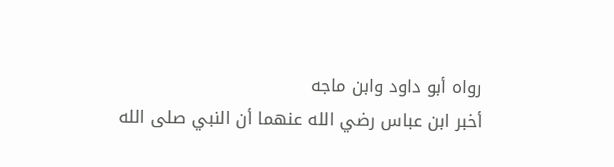رواه أبو داود وابن ماجه
أخبر ابن عباس رضي الله عنهما أن النبي صلى الله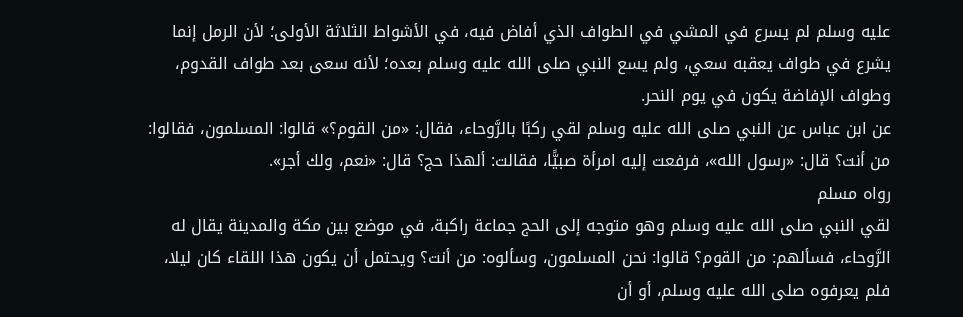عليه وسلم لم يسرع في المشي في الطواف الذي أفاض فيه، في الأشواط الثلاثة الأولى؛ لأن الرمل إنما يشرع في طواف يعقبه سعي، ولم يسع النبي صلى الله عليه وسلم بعده؛ لأنه سعى بعد طواف القدوم، وطواف الإفاضة يكون في يوم النحر.
عن ابن عباس عن النبي صلى الله عليه وسلم لقي ركبًا بالرَّوحاء، فقال: «من القوم؟» قالوا: المسلمون، فقالوا: من أنت؟ قال: «رسول الله»، فرفعت إليه امرأة صبيًّا، فقالت: ألهذا حج؟ قال: «نعم، ولك أجر».
رواه مسلم
لقي النبي صلى الله عليه وسلم وهو متوجه إلى الحج جماعة راكبة، في موضع بين مكة والمدينة يقال له الرَّوحاء، فسألهم: من القوم؟ قالوا: نحن المسلمون، وسألوه: من أنت؟ ويحتمل أن يكون هذا اللقاء كان ليلا، فلم يعرفوه صلى الله عليه وسلم، أو أن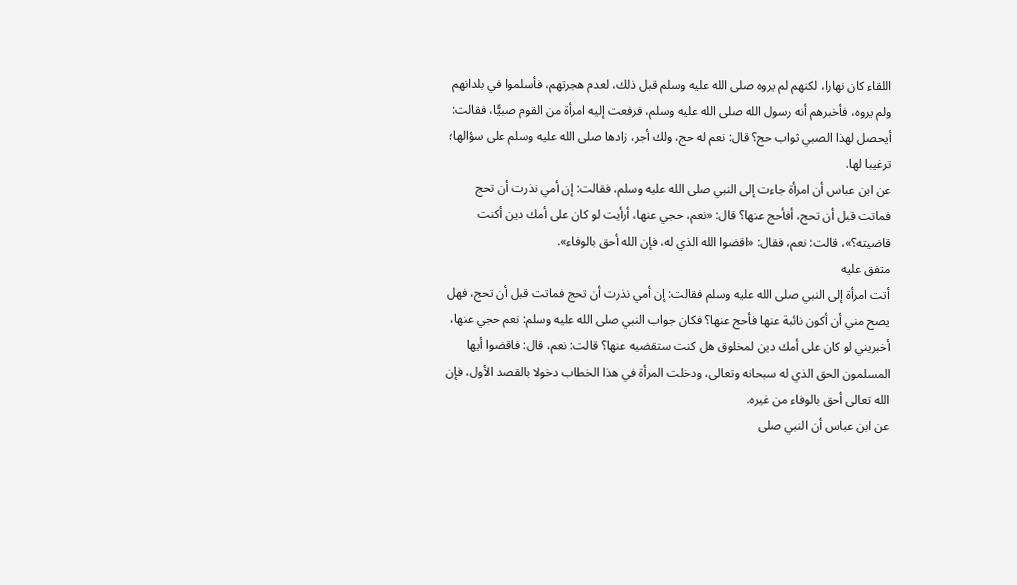اللقاء كان نهارا، لكنهم لم يروه صلى الله عليه وسلم قبل ذلك، لعدم هجرتهم، فأسلموا في بلدانهم ولم يروه، فأخبرهم أنه رسول الله صلى الله عليه وسلم، فرفعت إليه امرأة من القوم صبيًّا، فقالت: أيحصل لهذا الصبي ثواب حج؟ قال: نعم له حج، ولك أجر، زادها صلى الله عليه وسلم على سؤالها؛ ترغيبا لها.
عن ابن عباس أن امرأة جاءت إلى النبي صلى الله عليه وسلم، فقالت: إن أمي نذرت أن تحج فماتت قبل أن تحج، أفأحج عنها؟ قال: «نعم، حجي عنها، أرأيت لو كان على أمك دين أكنت قاضيته؟»، قالت: نعم، فقال: «اقضوا الله الذي له، فإن الله أحق بالوفاء».
متفق عليه
أتت امرأة إلى النبي صلى الله عليه وسلم فقالت: إن أمي نذرت أن تحج فماتت قبل أن تحج، فهل يصح مني أن أكون نائبة عنها فأحج عنها؟ فكان جواب النبي صلى الله عليه وسلم: نعم حجي عنها، أخبريني لو كان على أمك دين لمخلوق هل كنت ستقضيه عنها؟ قالت: نعم، قال: فاقضوا أيها المسلمون الحق الذي له سبحانه وتعالى، ودخلت المرأة في هذا الخطاب دخولا بالقصد الأول، فإن الله تعالى أحق بالوفاء من غيره.
عن ابن عباس أن النبي صلى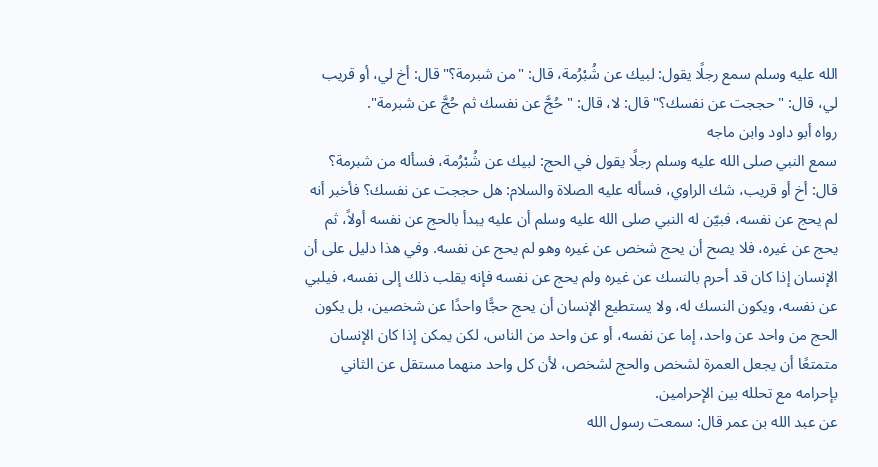الله عليه وسلم سمع رجلًا يقول: لبيك عن شُبْرُمة، قال: "من شبرمة؟" قال: أخ لي، أو قريب لي، قال: "حججت عن نفسك؟" قال: لا، قال: "حُجَّ عن نفسك ثم حُجَّ عن شبرمة".
رواه أبو داود وابن ماجه
سمع النبي صلى الله عليه وسلم رجلًا يقول في الحج: لبيك عن شُبْرُمة، فسأله من شبرمة؟ قال: أخ أو قريب، شك الراوي، فسأله عليه الصلاة والسلام: هل حججت عن نفسك؟ فأخبر أنه لم يحج عن نفسه، فبيّن له النبي صلى الله عليه وسلم أن عليه يبدأ بالحج عن نفسه أولاً، ثم يحج عن غيره، فلا يصح أن يحج شخص عن غيره وهو لم يحج عن نفسه. وفي هذا دليل على أن الإنسان إذا كان قد أحرم بالنسك عن غيره ولم يحج عن نفسه فإنه يقلب ذلك إلى نفسه، فيلبي عن نفسه، ويكون النسك له، ولا يستطيع الإنسان أن يحج حجًّا واحدًا عن شخصين، بل يكون الحج من واحد عن واحد، إما عن نفسه، أو عن واحد من الناس، لكن يمكن إذا كان الإنسان متمتعًا أن يجعل العمرة لشخص والحج لشخص، لأن كل واحد منهما مستقل عن الثاني بإحرامه مع تحلله بين الإحرامين.
عن عبد الله بن عمر قال: سمعت رسول الله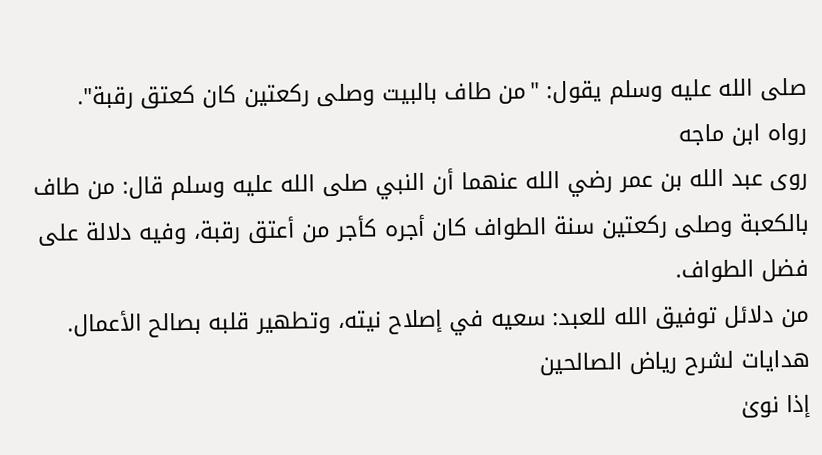صلى الله عليه وسلم يقول: "من طاف بالبيت وصلى ركعتين كان كعتق رقبة".
رواه ابن ماجه
روى عبد الله بن عمر رضي الله عنهما أن النبي صلى الله عليه وسلم قال: من طاف بالكعبة وصلى ركعتين سنة الطواف كان أجره كأجر من أعتق رقبة، وفيه دلالة على فضل الطواف.
من دلائل توفيق الله للعبد: سعيه في إصلاح نيته، وتطهير قلبه بصالح الأعمال.
هدايات لشرح رياض الصالحين
إذا نوىٰ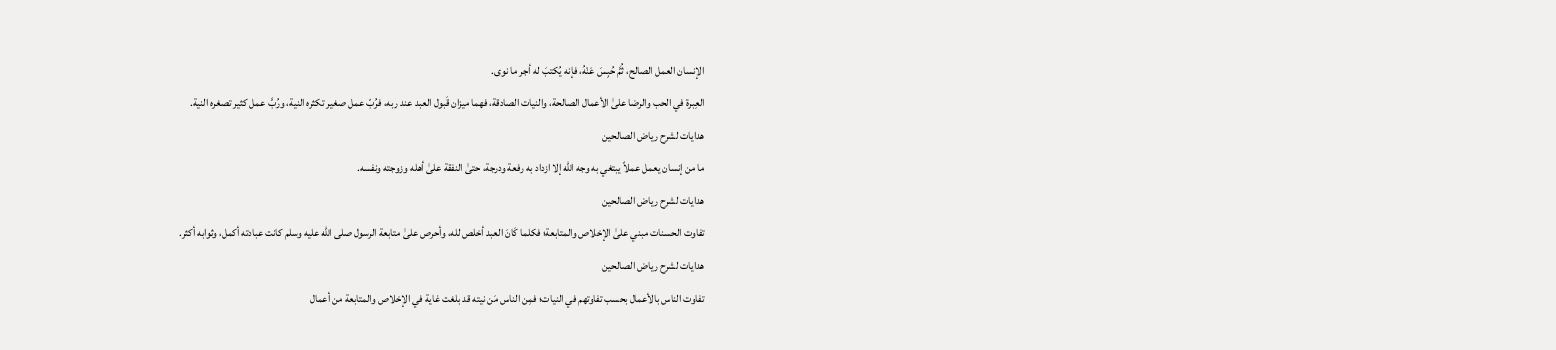الإنسان العمل الصالح، ثُمَّ حُبِسَ عَنْهُ، فإنه يُكتبَ له أجر ما نوى.
العِبرة في الحب والرضا علىٰ الأعمال الصالحة، والنيات الصادقة، فهما ميزان قَبول العبد عند ربه، فرُبّ عمل صغير تكثره النية، ورُبَّ عمل كثير تصغره النية.
هدايات لشرح رياض الصالحين
ما من إنسان يعمل عملاً يبتغي به وجه الله إلا ازداد به رفعة ودرجة، حتىٰ النفقة علىٰ أهله وزوجته ونفسه.
هدايات لشرح رياض الصالحين
تفاوت الحسنات مبني علىٰ الإخلاص والمتابعة؛ فكلما كَانَ العبد أخلص لله، وأحرص علىٰ متابعة الرسول صلى الله عليه وسلم كانت عبادته أكمل، وثوابه أكثر.
هدايات لشرح رياض الصالحين
تفاوت الناس بالأعمال بحسب تفاوتهم في النيات؛ فمِن الناس مَن نيته قد بلغت غاية في الإخلاص والمتابعة من أعمال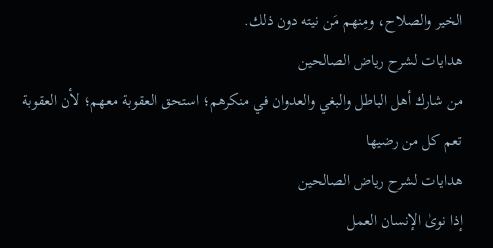الخير والصلاح، ومِنهم مَن نيته دون ذلك.
هدايات لشرح رياض الصالحين
من شارك أهل الباطل والبغي والعدوان في منكرهم؛ استحق العقوبة معهم؛ لأن العقوبة تعم كل من رضيها
هدايات لشرح رياض الصالحين
إذا نوىٰ الإنسان العمل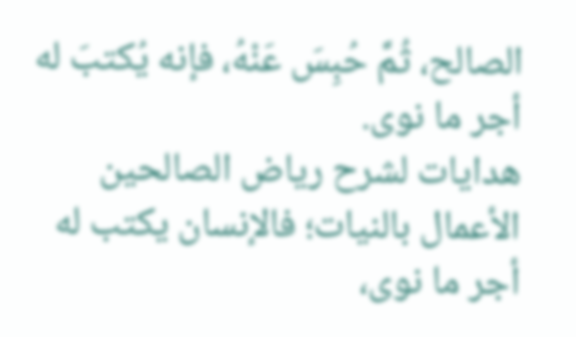الصالح، ثُمَّ حُبِسَ عَنْهُ، فإنه يُكتبَ له أجر ما نوى.
هدايات لشرح رياض الصالحين
الأعمال بالنيات؛ فالإنسان يكتب له أجر ما نوى،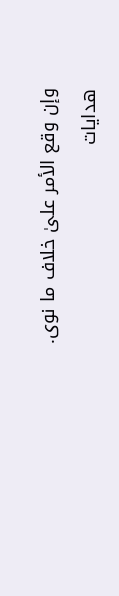وإن وقع الأمر علىٰ خلاف ما نوى.
هدايات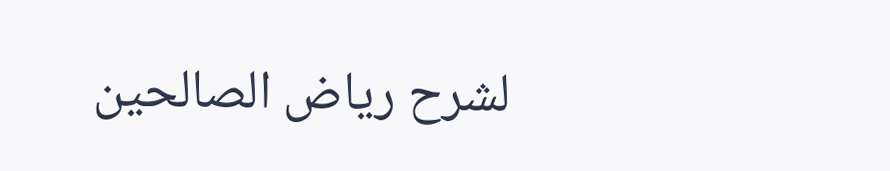لشرح رياض الصالحين